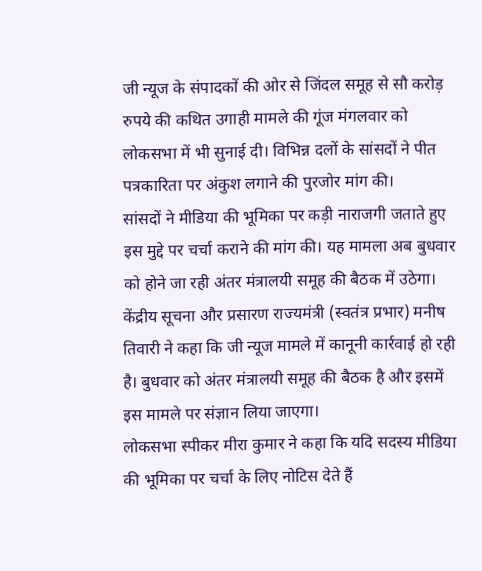जी न्यूज के संपादकों की ओर से जिंदल समूह से सौ करोड़ रुपये की कथित उगाही मामले की गूंज मंगलवार को लोकसभा में भी सुनाई दी। विभिन्न दलों के सांसदों ने पीत पत्रकारिता पर अंकुश लगाने की पुरजोर मांग की।
सांसदों ने मीडिया की भूमिका पर कड़ी नाराजगी जताते हुए इस मुद्दे पर चर्चा कराने की मांग की। यह मामला अब बुधवार को होने जा रही अंतर मंत्रालयी समूह की बैठक में उठेगा। केंद्रीय सूचना और प्रसारण राज्यमंत्री (स्वतंत्र प्रभार) मनीष तिवारी ने कहा कि जी न्यूज मामले में कानूनी कार्रवाई हो रही है। बुधवार को अंतर मंत्रालयी समूह की बैठक है और इसमें इस मामले पर संज्ञान लिया जाएगा।
लोकसभा स्पीकर मीरा कुमार ने कहा कि यदि सदस्य मीडिया की भूमिका पर चर्चा के लिए नोटिस देते हैं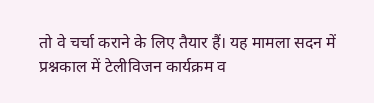तो वे चर्चा कराने के लिए तैयार हैं। यह मामला सदन में प्रश्नकाल में टेलीविजन कार्यक्रम व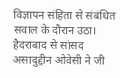विज्ञापन संहिता से संबंधित सवाल के दौरान उठा। हैदराबाद से सांसद असादुद्दीन ओवेसी ने जी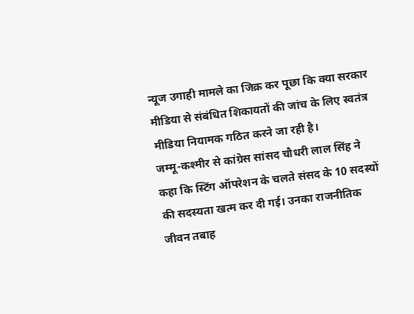न्यूज उगाही मामले का जिक्र कर पूछा कि क्या सरकार मीडिया से संबंधित शिकायतों की जांच के लिए स्वतंत्र मीडिया नियामक गठित करने जा रही है।
जम्मू-कश्मीर से कांग्रेस सांसद चौधरी लाल सिंह ने कहा कि स्टिंग ऑपरेशन के चलते संसद के 10 सदस्यों की सदस्यता खत्म कर दी गई। उनका राजनीतिक जीवन तबाह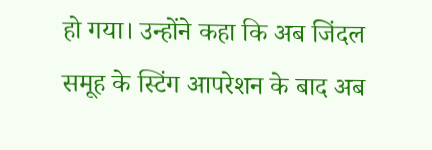हो गया। उन्होंने कहा कि अब जिंदल समूह के स्टिंग आपरेशन के बाद अब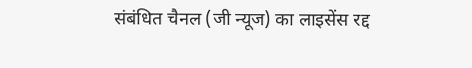संबंधित चैनल (जी न्यूज) का लाइसेंस रद्द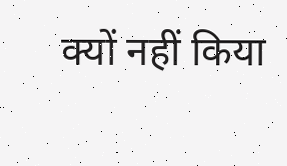क्यों नहीं किया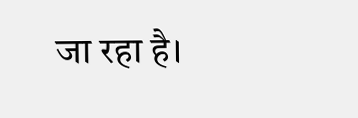जा रहा है।